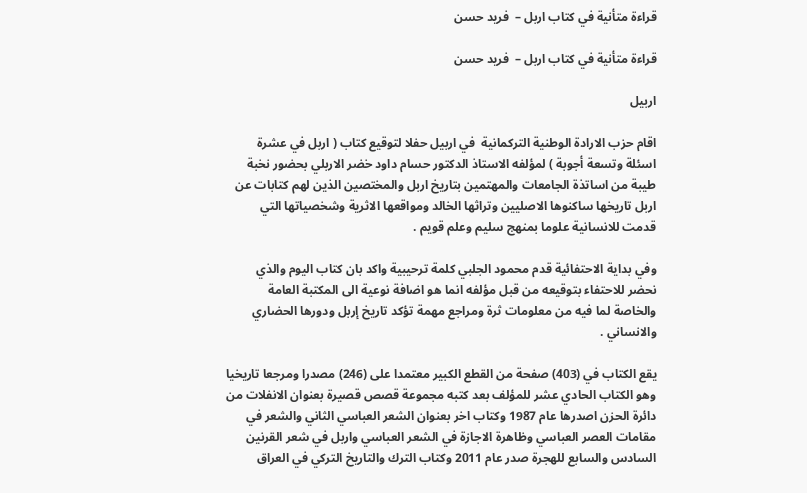قراءة متأنية في كتاب اربل –  فريد حسن

قراءة متأنية في كتاب اربل –  فريد حسن

اربيل

اقام حزب الارادة الوطنية التركمانية  في اربيل حفلا لتوقيع كتاب ( اربل في عشرة اسئلة وتسعة أجوبة ) لمؤلفه الاستاذ الدكتور حسام داود خضر الاربلي بحضور نخبة طيبة من اساتذة الجامعات والمهتمين بتاريخ اربل والمختصين الذين لهم كتابات عن اربل تاريخها ساكنوها الاصليين وتراثها الخالد ومواقعها الاثرية وشخصياتها التي قدمت للانسانية علوما بمنهج سليم وعلم قويم .

وفي بداية الاحتفائية قدم محمود الجلبي كلمة ترحيبية واكد بان كتاب اليوم والذي نحضر للاحتفاء بتوقيعه من قبل مؤلفه انما هو اضافة نوعية الى المكتبة العامة والخاصة لما فيه من معلومات ثرة ومراجع مهمة تؤكد تاريخ إربل ودورها الحضاري والانساني .

يقع الكتاب في (403) صفحة من القطع الكبير معتمدا على (246) مصدرا ومرجعا تاريخيا  وهو الكتاب الحادي عشر للمؤلف بعد كتبه مجموعة قصص قصيرة بعنوان الانفلات من دائرة الحزن اصدرها عام 1987 وكتاب اخر بعنوان الشعر العباسي الثاني والشعر في مقامات العصر العباسي وظاهرة الاجازة في الشعر العباسي واربل في شعر القرنين السادس والسابع للهجرة صدر عام 2011 وكتاب الترك والتاريخ التركي في العراق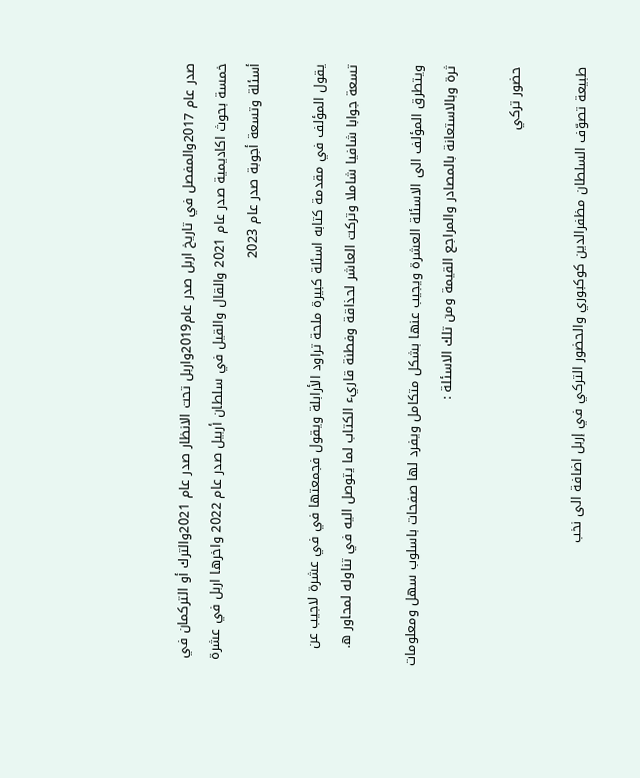صدر عام 2017والمفصل في تاريخ اربل صدر عام2019واربل تحت الانظار صدر عام 2021والترك أو التركمان في خمسة بحوث اكاديمية صدر عام 2021 والقال والقيل في سلطان أربيل صدر عام 2022 واخرها اربل في عشرة أسئلة وتسعة أجوبة صدر عام 2023

يقول المؤلف في مقدمة كتابه اسئلة كبيرة ملحة تراود الأرابلة ويقول فجمعتها في في عشرة لاجيب عن تسعة جوابا شافيا شاملا وتركت العاشر لحذاقة وفطنة قاريء الكتاب لما يتوصل اليه في تناوله لمحاور ه.

ويتطرق المؤلف الى الاسئلة العشرة ويجيب عنها بشكل متكامل ويفرد لها صفحات باسلوب سهل ومعلومات ثرة وبالاستعانة بالمصادر والمراجع القيمة ومن تلك الاسئلة :

حضور تركي

طبيعة تصوّف السلطان مظفرالدين كوكبوري والحضور التركي في إربل اضافة الى نخب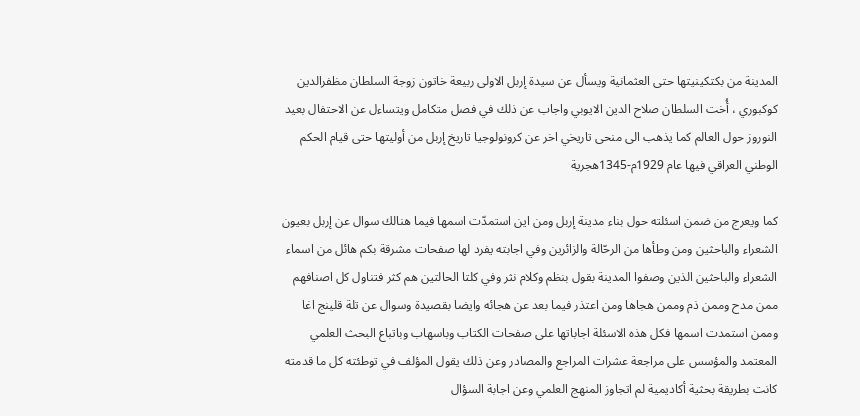المدينة من بكتكينيتها حتى العثمانية ويسأل عن سيدة إربل الاولى ربيعة خاتون زوجة السلطان مظفرالدين كوكبوري ، أُخت السلطان صلاح الدين الايوبي واجاب عن ذلك في فصل متكامل ويتساءل عن الاحتفال بعيد النوروز حول العالم كما يذهب الى منحى تاريخي اخر عن كرونولوجيا تاريخ إربل من أوليتها حتى قيام الحكم الوطني العراقي فيها عام 1929م-1345هجرية

كما ويعرج من ضمن اسئلته حول بناء مدينة إربل ومن اين استمدّت اسمها فيما هنالك سوال عن إربل بعيون الشعراء والباحثين ومن وطأها من الرحّالة والزائرين وفي اجابته يفرد لها صفحات مشرقة بكم هائل من اسماء الشعراء والباحثين الذين وصفوا المدينة بقول بنظم وكلام نثر وفي كلتا الحالتين هم كثر فتناول كل اصنافهم ممن مدح وممن ذم وممن هجاها ومن اعتذر فيما بعد عن هجائه وايضا بقصيدة وسوال عن تلة قلينج اغا وممن استمدت اسمها فكل هذه الاسئلة اجاباتها على صفحات الكتاب وباسهاب وباتباع البحث العلمي المعتمد والمؤسس على مراجعة عشرات المراجع والمصادر وعن ذلك يقول المؤلف في توطئته كل ما قدمته كانت بطريقة بحثية أكاديمية لم اتجاوز المنهج العلمي وعن اجابة السؤال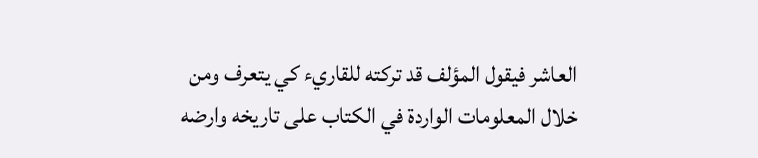العاشر فيقول المؤلف قد تركته للقاريء كي يتعرف ومن خلال المعلومات الواردة في الكتاب على تاريخه وارضه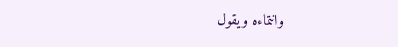وانتماءه ويقول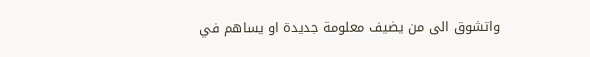واتشوق الى من يضيف معلومة جديدة او يساهم في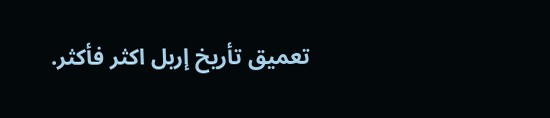تعميق تأريخ إربل اكثر فأكثر.